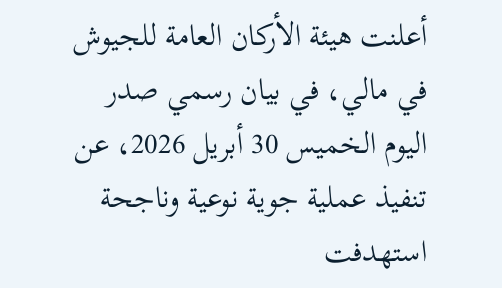أعلنت هيئة الأركان العامة للجيوش في مالي، في بيان رسمي صدر اليوم الخميس 30 أبريل 2026، عن تنفيذ عملية جوية نوعية وناجحة استهدفت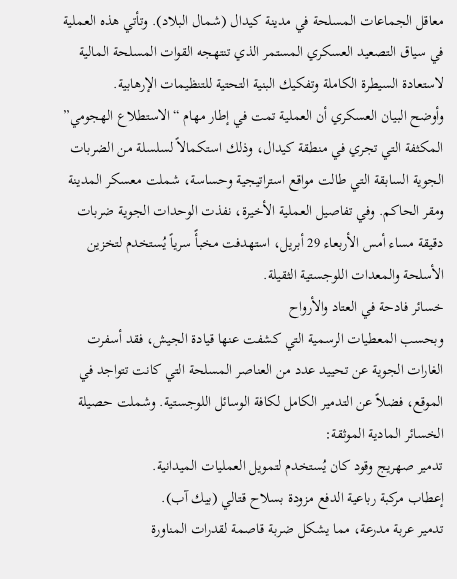معاقل الجماعات المسلحة في مدينة كيدال (شمال البلاد). وتأتي هذه العملية في سياق التصعيد العسكري المستمر الذي تنتهجه القوات المسلحة المالية لاستعادة السيطرة الكاملة وتفكيك البنية التحتية للتنظيمات الإرهابية.
وأوضح البيان العسكري أن العملية تمت في إطار مهام “الاستطلاع الهجومي” المكثفة التي تجري في منطقة كيدال، وذلك استكمالاً لسلسلة من الضربات الجوية السابقة التي طالت مواقع استراتيجية وحساسة، شملت معسكر المدينة ومقر الحاكم. وفي تفاصيل العملية الأخيرة، نفذت الوحدات الجوية ضربات دقيقة مساء أمس الأربعاء 29 أبريل، استهدفت مخبأً سرياً يُستخدم لتخزين الأسلحة والمعدات اللوجستية الثقيلة.
خسائر فادحة في العتاد والأرواح
وبحسب المعطيات الرسمية التي كشفت عنها قيادة الجيش، فقد أسفرت الغارات الجوية عن تحييد عدد من العناصر المسلحة التي كانت تتواجد في الموقع، فضلاً عن التدمير الكامل لكافة الوسائل اللوجستية. وشملت حصيلة الخسائر المادية الموثقة:
تدمير صهريج وقود كان يُستخدم لتمويل العمليات الميدانية.
إعطاب مركبة رباعية الدفع مزودة بسلاح قتالي (بيك آب).
تدمير عربة مدرعة، مما يشكل ضربة قاصمة لقدرات المناورة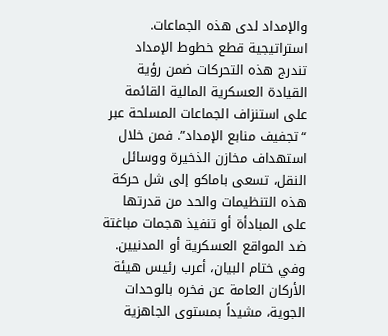والإمداد لدى هذه الجماعات.
استراتيجية قطع خطوط الإمداد
تندرج هذه التحركات ضمن رؤية القيادة العسكرية المالية القائمة على استنزاف الجماعات المسلحة عبر “تجفيف منابع الإمداد”. فمن خلال استهداف مخازن الذخيرة ووسائل النقل، تسعى باماكو إلى شل حركة هذه التنظيمات والحد من قدرتها على المبادأة أو تنفيذ هجمات مباغتة ضد المواقع العسكرية أو المدنيين.
وفي ختام البيان، أعرب رئيس هيئة الأركان العامة عن فخره بالوحدات الجوية، مشيداً بمستوى الجاهزية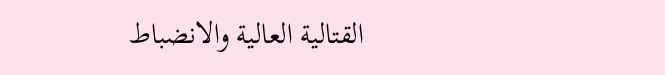القتالية العالية والانضباط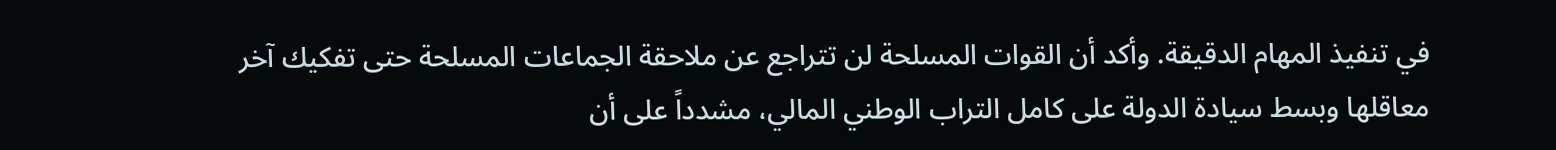في تنفيذ المهام الدقيقة. وأكد أن القوات المسلحة لن تتراجع عن ملاحقة الجماعات المسلحة حتى تفكيك آخر معاقلها وبسط سيادة الدولة على كامل التراب الوطني المالي، مشدداً على أن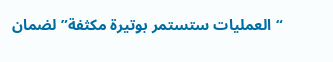“العمليات ستستمر بوتيرة مكثفة” لضمان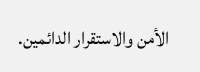الأمن والاستقرار الدائمين.